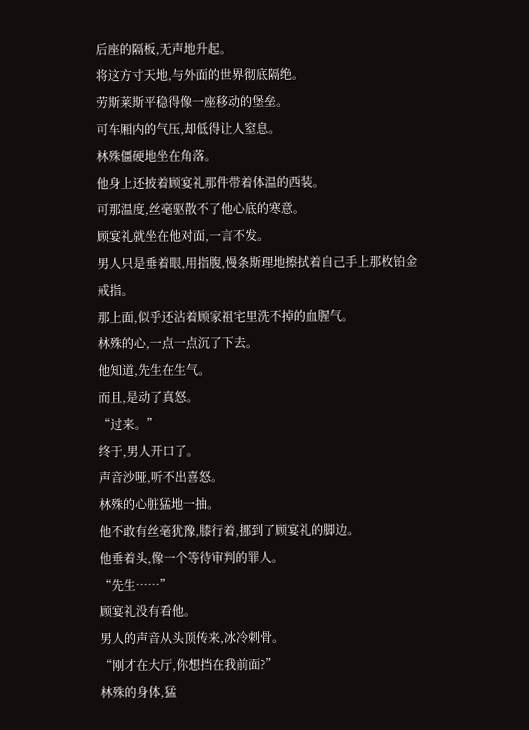后座的隔板,无声地升起。
将这方寸天地,与外面的世界彻底隔绝。
劳斯莱斯平稳得像一座移动的堡垒。
可车厢内的气压,却低得让人窒息。
林殊僵硬地坐在角落。
他身上还披着顾宴礼那件带着体温的西装。
可那温度,丝毫驱散不了他心底的寒意。
顾宴礼就坐在他对面,一言不发。
男人只是垂着眼,用指腹,慢条斯理地擦拭着自己手上那枚铂金戒指。
那上面,似乎还沾着顾家祖宅里洗不掉的血腥气。
林殊的心,一点一点沉了下去。
他知道,先生在生气。
而且,是动了真怒。
“过来。”
终于,男人开口了。
声音沙哑,听不出喜怒。
林殊的心脏猛地一抽。
他不敢有丝毫犹豫,膝行着,挪到了顾宴礼的脚边。
他垂着头,像一个等待审判的罪人。
“先生……”
顾宴礼没有看他。
男人的声音从头顶传来,冰冷刺骨。
“刚才在大厅,你想挡在我前面?”
林殊的身体,猛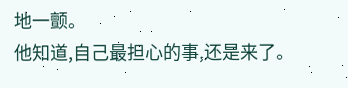地一颤。
他知道,自己最担心的事,还是来了。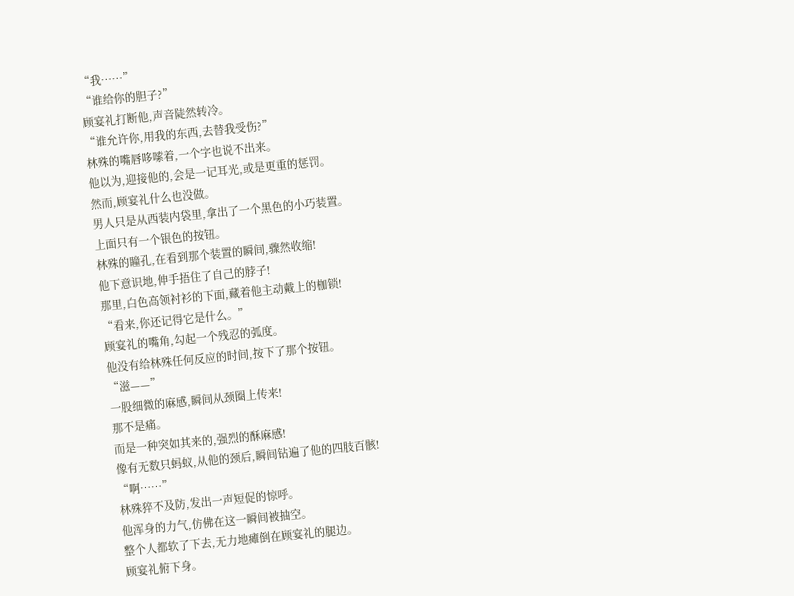“我……”
“谁给你的胆子?”
顾宴礼打断他,声音陡然转冷。
“谁允许你,用我的东西,去替我受伤?”
林殊的嘴唇哆嗦着,一个字也说不出来。
他以为,迎接他的,会是一记耳光,或是更重的惩罚。
然而,顾宴礼什么也没做。
男人只是从西装内袋里,拿出了一个黑色的小巧装置。
上面只有一个银色的按钮。
林殊的瞳孔,在看到那个装置的瞬间,骤然收缩!
他下意识地,伸手捂住了自己的脖子!
那里,白色高领衬衫的下面,藏着他主动戴上的枷锁!
“看来,你还记得它是什么。”
顾宴礼的嘴角,勾起一个残忍的弧度。
他没有给林殊任何反应的时间,按下了那个按钮。
“滋——”
一股细微的麻感,瞬间从颈圈上传来!
那不是痛。
而是一种突如其来的,强烈的酥麻感!
像有无数只蚂蚁,从他的颈后,瞬间钻遍了他的四肢百骸!
“啊……”
林殊猝不及防,发出一声短促的惊呼。
他浑身的力气,仿佛在这一瞬间被抽空。
整个人都软了下去,无力地瘫倒在顾宴礼的腿边。
顾宴礼俯下身。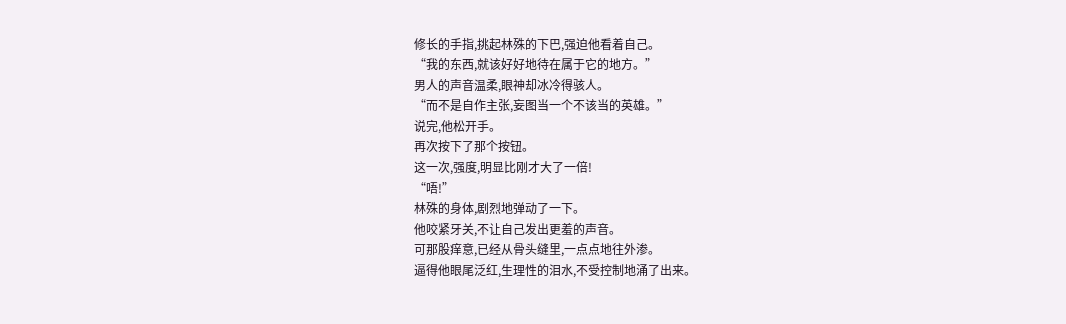修长的手指,挑起林殊的下巴,强迫他看着自己。
“我的东西,就该好好地待在属于它的地方。”
男人的声音温柔,眼神却冰冷得骇人。
“而不是自作主张,妄图当一个不该当的英雄。”
说完,他松开手。
再次按下了那个按钮。
这一次,强度,明显比刚才大了一倍!
“唔!”
林殊的身体,剧烈地弹动了一下。
他咬紧牙关,不让自己发出更羞的声音。
可那股痒意,已经从骨头缝里,一点点地往外渗。
逼得他眼尾泛红,生理性的泪水,不受控制地涌了出来。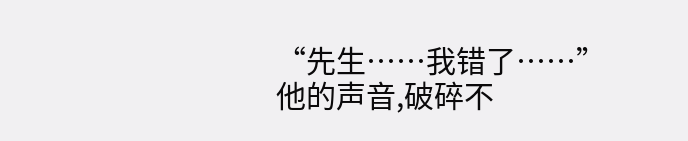“先生……我错了……”
他的声音,破碎不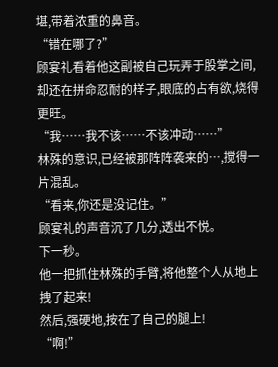堪,带着浓重的鼻音。
“错在哪了?”
顾宴礼看着他这副被自己玩弄于股掌之间,却还在拼命忍耐的样子,眼底的占有欲,烧得更旺。
“我……我不该……不该冲动……”
林殊的意识,已经被那阵阵袭来的…,搅得一片混乱。
“看来,你还是没记住。”
顾宴礼的声音沉了几分,透出不悦。
下一秒。
他一把抓住林殊的手臂,将他整个人从地上拽了起来!
然后,强硬地,按在了自己的腿上!
“啊!”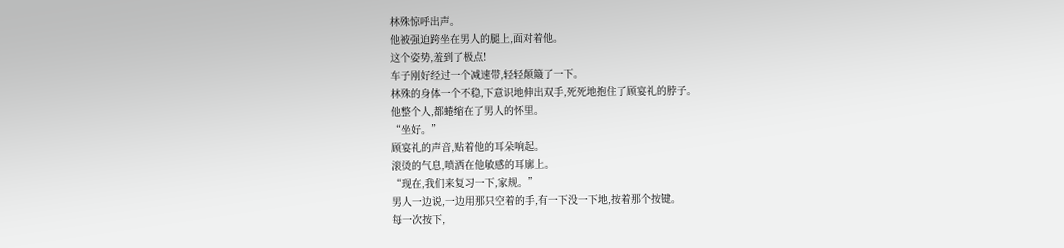林殊惊呼出声。
他被强迫跨坐在男人的腿上,面对着他。
这个姿势,羞到了极点!
车子刚好经过一个减速带,轻轻颠簸了一下。
林殊的身体一个不稳,下意识地伸出双手,死死地抱住了顾宴礼的脖子。
他整个人,都蜷缩在了男人的怀里。
“坐好。”
顾宴礼的声音,贴着他的耳朵响起。
滚烫的气息,喷洒在他敏感的耳廓上。
“现在,我们来复习一下,家规。”
男人一边说,一边用那只空着的手,有一下没一下地,按着那个按键。
每一次按下,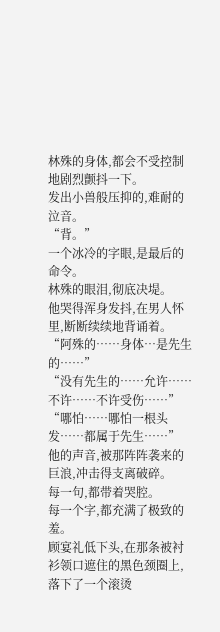林殊的身体,都会不受控制地剧烈颤抖一下。
发出小兽般压抑的,难耐的泣音。
“背。”
一个冰冷的字眼,是最后的命令。
林殊的眼泪,彻底决堤。
他哭得浑身发抖,在男人怀里,断断续续地背诵着。
“阿殊的……身体…是先生的……”
“没有先生的……允许……不许……不许受伤……”
“哪怕……哪怕一根头发……都属于先生……”
他的声音,被那阵阵袭来的巨浪,冲击得支离破碎。
每一句,都带着哭腔。
每一个字,都充满了极致的羞。
顾宴礼低下头,在那条被衬衫领口遮住的黑色颈圈上,落下了一个滚烫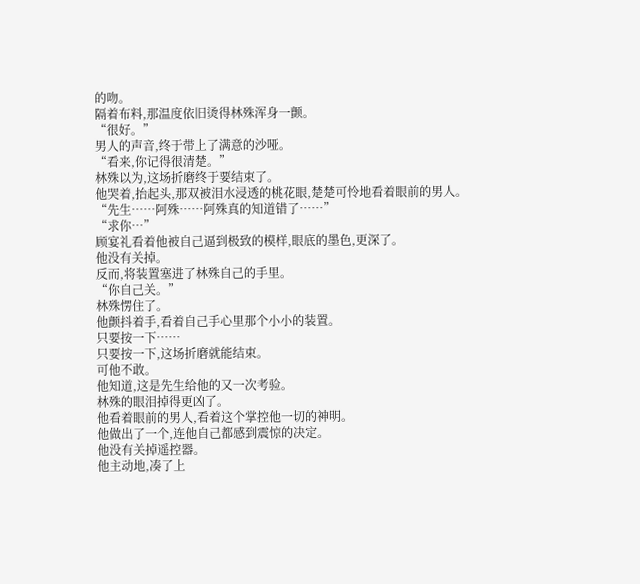的吻。
隔着布料,那温度依旧烫得林殊浑身一颤。
“很好。”
男人的声音,终于带上了满意的沙哑。
“看来,你记得很清楚。”
林殊以为,这场折磨终于要结束了。
他哭着,抬起头,那双被泪水浸透的桃花眼,楚楚可怜地看着眼前的男人。
“先生……阿殊……阿殊真的知道错了……”
“求你…”
顾宴礼看着他被自己逼到极致的模样,眼底的墨色,更深了。
他没有关掉。
反而,将装置塞进了林殊自己的手里。
“你自己关。”
林殊愣住了。
他颤抖着手,看着自己手心里那个小小的装置。
只要按一下……
只要按一下,这场折磨就能结束。
可他不敢。
他知道,这是先生给他的又一次考验。
林殊的眼泪掉得更凶了。
他看着眼前的男人,看着这个掌控他一切的神明。
他做出了一个,连他自己都感到震惊的决定。
他没有关掉遥控器。
他主动地,凑了上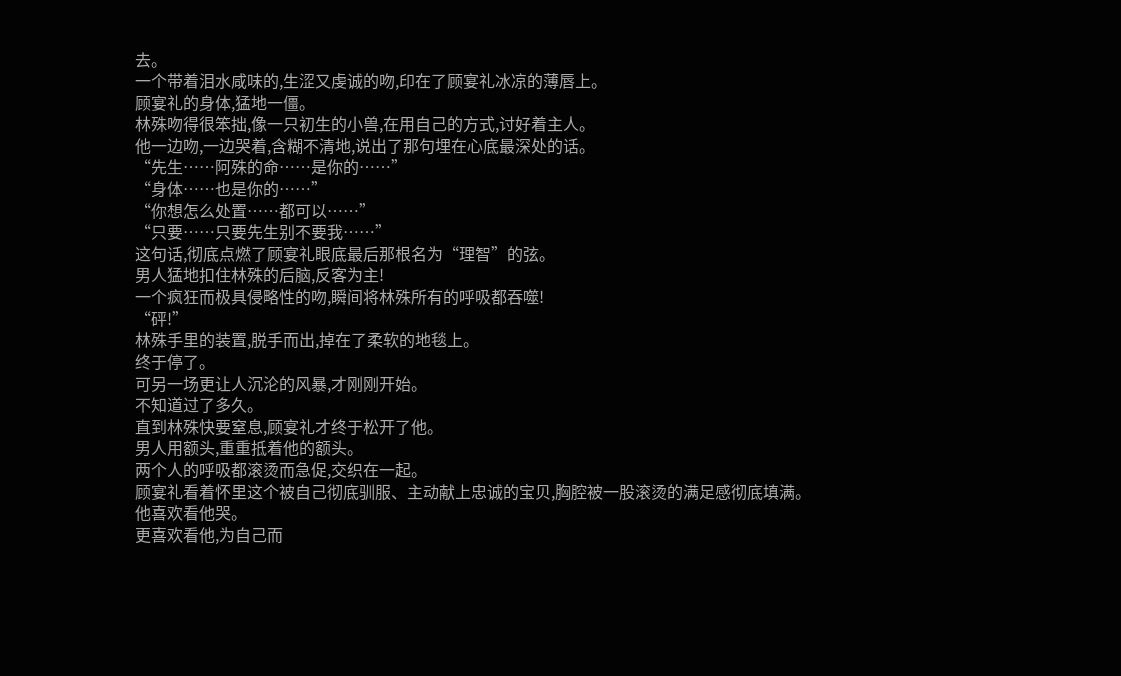去。
一个带着泪水咸味的,生涩又虔诚的吻,印在了顾宴礼冰凉的薄唇上。
顾宴礼的身体,猛地一僵。
林殊吻得很笨拙,像一只初生的小兽,在用自己的方式,讨好着主人。
他一边吻,一边哭着,含糊不清地,说出了那句埋在心底最深处的话。
“先生……阿殊的命……是你的……”
“身体……也是你的……”
“你想怎么处置……都可以……”
“只要……只要先生别不要我……”
这句话,彻底点燃了顾宴礼眼底最后那根名为“理智”的弦。
男人猛地扣住林殊的后脑,反客为主!
一个疯狂而极具侵略性的吻,瞬间将林殊所有的呼吸都吞噬!
“砰!”
林殊手里的装置,脱手而出,掉在了柔软的地毯上。
终于停了。
可另一场更让人沉沦的风暴,才刚刚开始。
不知道过了多久。
直到林殊快要窒息,顾宴礼才终于松开了他。
男人用额头,重重抵着他的额头。
两个人的呼吸都滚烫而急促,交织在一起。
顾宴礼看着怀里这个被自己彻底驯服、主动献上忠诚的宝贝,胸腔被一股滚烫的满足感彻底填满。
他喜欢看他哭。
更喜欢看他,为自己而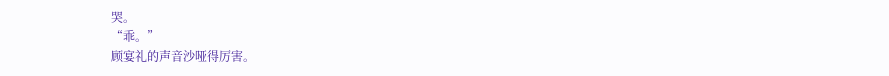哭。
“乖。”
顾宴礼的声音沙哑得厉害。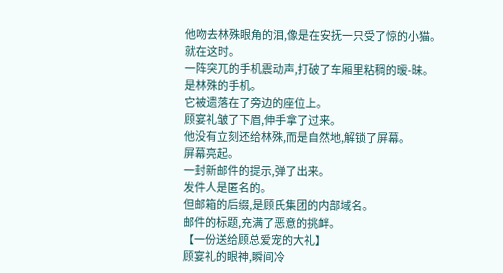他吻去林殊眼角的泪,像是在安抚一只受了惊的小猫。
就在这时。
一阵突兀的手机震动声,打破了车厢里粘稠的暧-昧。
是林殊的手机。
它被遗落在了旁边的座位上。
顾宴礼皱了下眉,伸手拿了过来。
他没有立刻还给林殊,而是自然地,解锁了屏幕。
屏幕亮起。
一封新邮件的提示,弹了出来。
发件人是匿名的。
但邮箱的后缀,是顾氏集团的内部域名。
邮件的标题,充满了恶意的挑衅。
【一份送给顾总爱宠的大礼】
顾宴礼的眼神,瞬间冷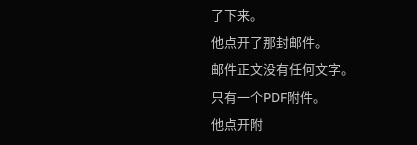了下来。
他点开了那封邮件。
邮件正文没有任何文字。
只有一个PDF附件。
他点开附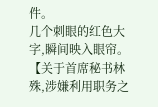件。
几个刺眼的红色大字,瞬间映入眼帘。
【关于首席秘书林殊,涉嫌利用职务之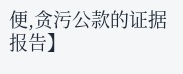便,贪污公款的证据报告】